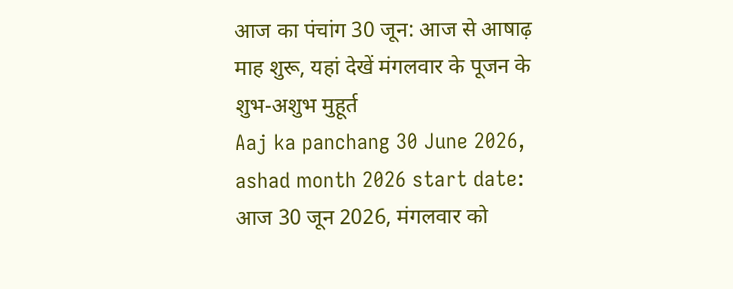आज का पंचांग 30 जून: आज से आषाढ़ माह शुरू, यहां देखें मंगलवार के पूजन के शुभ-अशुभ मुहूर्त
Aaj ka panchang 30 June 2026, ashad month 2026 start date: आज 30 जून 2026, मंगलवार को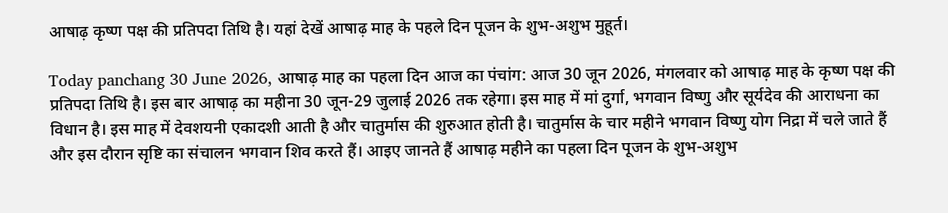आषाढ़ कृष्ण पक्ष की प्रतिपदा तिथि है। यहां देखें आषाढ़ माह के पहले दिन पूजन के शुभ-अशुभ मुहूर्त।

Today panchang 30 June 2026, आषाढ़ माह का पहला दिन आज का पंचांग: आज 30 जून 2026, मंगलवार को आषाढ़ माह के कृष्ण पक्ष की प्रतिपदा तिथि है। इस बार आषाढ़ का महीना 30 जून-29 जुलाई 2026 तक रहेगा। इस माह में मां दुर्गा, भगवान विष्णु और सूर्यदेव की आराधना का विधान है। इस माह में देवशयनी एकादशी आती है और चातुर्मास की शुरुआत होती है। चातुर्मास के चार महीने भगवान विष्णु योग निद्रा में चले जाते हैं और इस दौरान सृष्टि का संचालन भगवान शिव करते हैं। आइए जानते हैं आषाढ़ महीने का पहला दिन पूजन के शुभ-अशुभ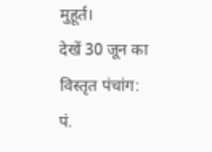मुहूर्त।
देखें 30 जून का विस्तृत पंचांग:
पं.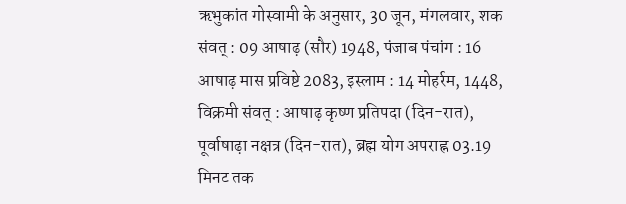ऋभुकांत गोस्वामी के अनुसार, 30 जून, मंगलवार, शक संवत् : 09 आषाढ़ (सौर) 1948, पंजाब पंचांग : 16 आषाढ़ मास प्रविष्टे 2083, इस्लाम : 14 मोहर्रम, 1448, विक्रमी संवत् : आषाढ़ कृष्ण प्रतिपदा (दिन-रात), पूर्वाषाढ़ा नक्षत्र (दिन-रात), ब्रह्म योग अपराह्न 03.19 मिनट तक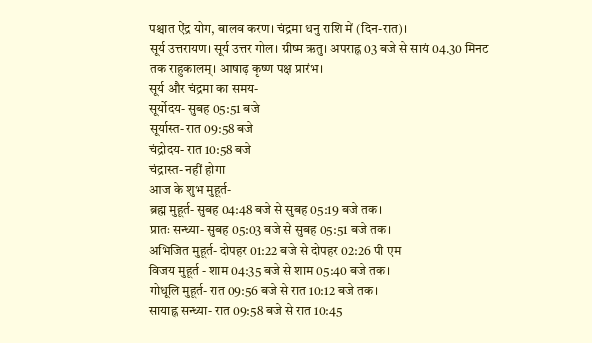पश्चात ऐंद्र योग, बालव करण। चंद्रमा धनु राशि में (दिन-रात)।
सूर्य उत्तरायण। सूर्य उत्तर गोल। ग्रीष्म ऋतु। अपराह्न 03 बजे से सायं 04.30 मिनट तक राहुकालम्। आषाढ़ कृष्ण पक्ष प्रारंभ।
सूर्य और चंद्रमा का समय-
सूर्योदय- सुबह 05:51 बजे
सूर्यास्त- रात 09:58 बजे
चंद्रोदय- रात 10:58 बजे
चंद्रास्त- नहीं होगा
आज के शुभ मुहूर्त-
ब्रह्म मुहूर्त- सुबह 04:48 बजे से सुबह 05:19 बजे तक।
प्रातः सन्ध्या- सुबह 05:03 बजे से सुबह 05:51 बजे तक।
अभिजित मुहूर्त- दोपहर 01:22 बजे से दोपहर 02:26 पी एम
विजय मुहूर्त - शाम 04:35 बजे से शाम 05:40 बजे तक।
गोधूलि मुहूर्त- रात 09:56 बजे से रात 10:12 बजे तक।
सायाह्न सन्ध्या- रात 09:58 बजे से रात 10:45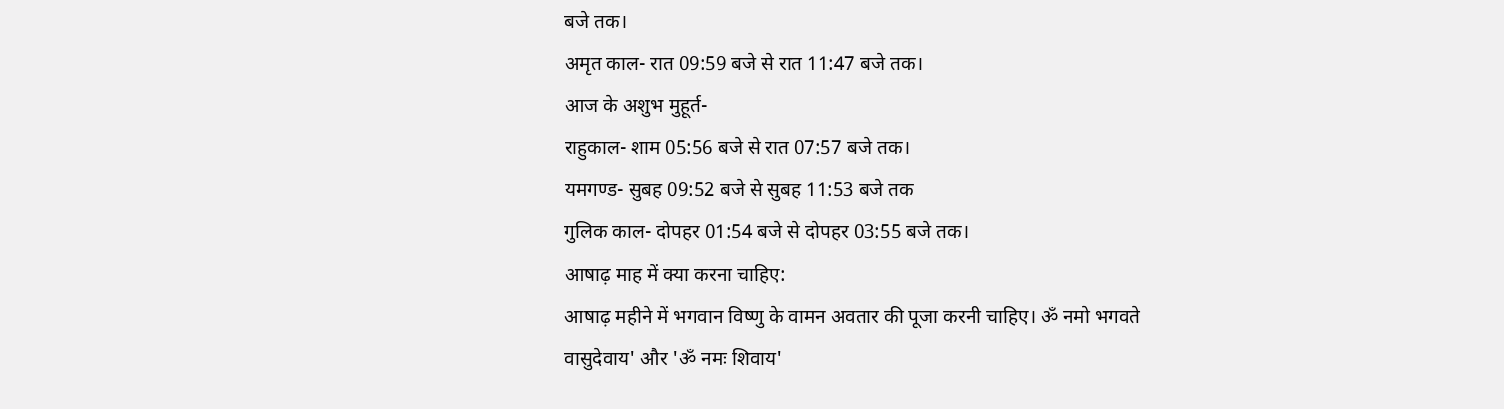बजे तक।
अमृत काल- रात 09:59 बजे से रात 11:47 बजे तक।
आज के अशुभ मुहूर्त-
राहुकाल- शाम 05:56 बजे से रात 07:57 बजे तक।
यमगण्ड- सुबह 09:52 बजे से सुबह 11:53 बजे तक
गुलिक काल- दोपहर 01:54 बजे से दोपहर 03:55 बजे तक।
आषाढ़ माह में क्या करना चाहिए:
आषाढ़ महीने में भगवान विष्णु के वामन अवतार की पूजा करनी चाहिए। ॐ नमो भगवते वासुदेवाय' और 'ॐ नमः शिवाय'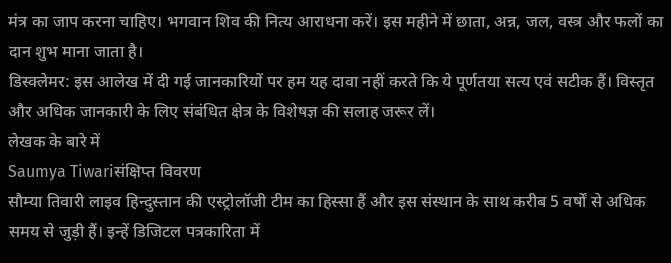मंत्र का जाप करना चाहिए। भगवान शिव की नित्य आराधना करें। इस महीने में छाता, अन्न, जल, वस्त्र और फलों का दान शुभ माना जाता है।
डिस्क्लेमर: इस आलेख में दी गई जानकारियों पर हम यह दावा नहीं करते कि ये पूर्णतया सत्य एवं सटीक हैं। विस्तृत और अधिक जानकारी के लिए संबंधित क्षेत्र के विशेषज्ञ की सलाह जरूर लें।
लेखक के बारे में
Saumya Tiwariसंक्षिप्त विवरण
सौम्या तिवारी लाइव हिन्दुस्तान की एस्ट्रोलॉजी टीम का हिस्सा हैं और इस संस्थान के साथ करीब 5 वर्षों से अधिक समय से जुड़ी हैं। इन्हें डिजिटल पत्रकारिता में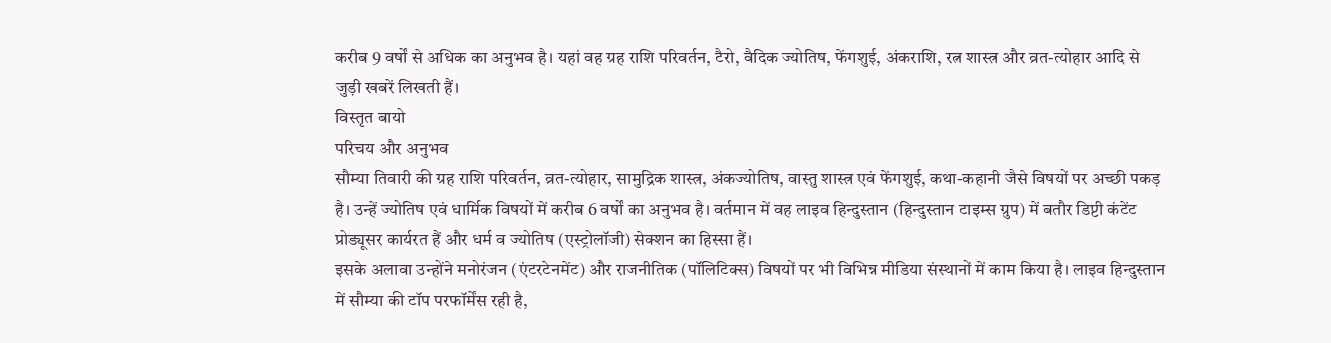करीब 9 वर्षों से अधिक का अनुभव है। यहां वह ग्रह राशि परिवर्तन, टैरो, वैदिक ज्योतिष, फेंगशुई, अंकराशि, रत्न शास्त्र और व्रत-त्योहार आदि से जुड़ी खबरें लिखती हैं।
विस्तृत बायो
परिचय और अनुभव
सौम्या तिवारी की ग्रह राशि परिवर्तन, व्रत-त्योहार, सामुद्रिक शास्त्र, अंकज्योतिष, वास्तु शास्त्र एवं फेंगशुई, कथा-कहानी जैसे विषयों पर अच्छी पकड़ है। उन्हें ज्योतिष एवं धार्मिक विषयों में करीब 6 वर्षों का अनुभव है। वर्तमान में वह लाइव हिन्दुस्तान (हिन्दुस्तान टाइम्स ग्रुप) में बतौर डिप्टी कंटेंट प्रोड्यूसर कार्यरत हैं और धर्म व ज्योतिष (एस्ट्रोलॉजी) सेक्शन का हिस्सा हैं।
इसके अलावा उन्होंने मनोरंजन (एंटरटेनमेंट) और राजनीतिक (पॉलिटिक्स) विषयों पर भी विभिन्न मीडिया संस्थानों में काम किया है। लाइव हिन्दुस्तान में सौम्या की टॉप परफॉर्मेंस रही है,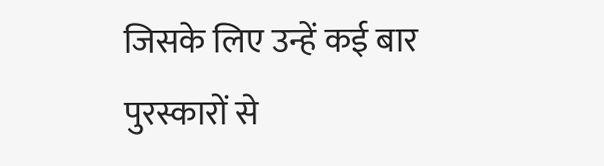जिसके लिए उन्हें कई बार पुरस्कारों से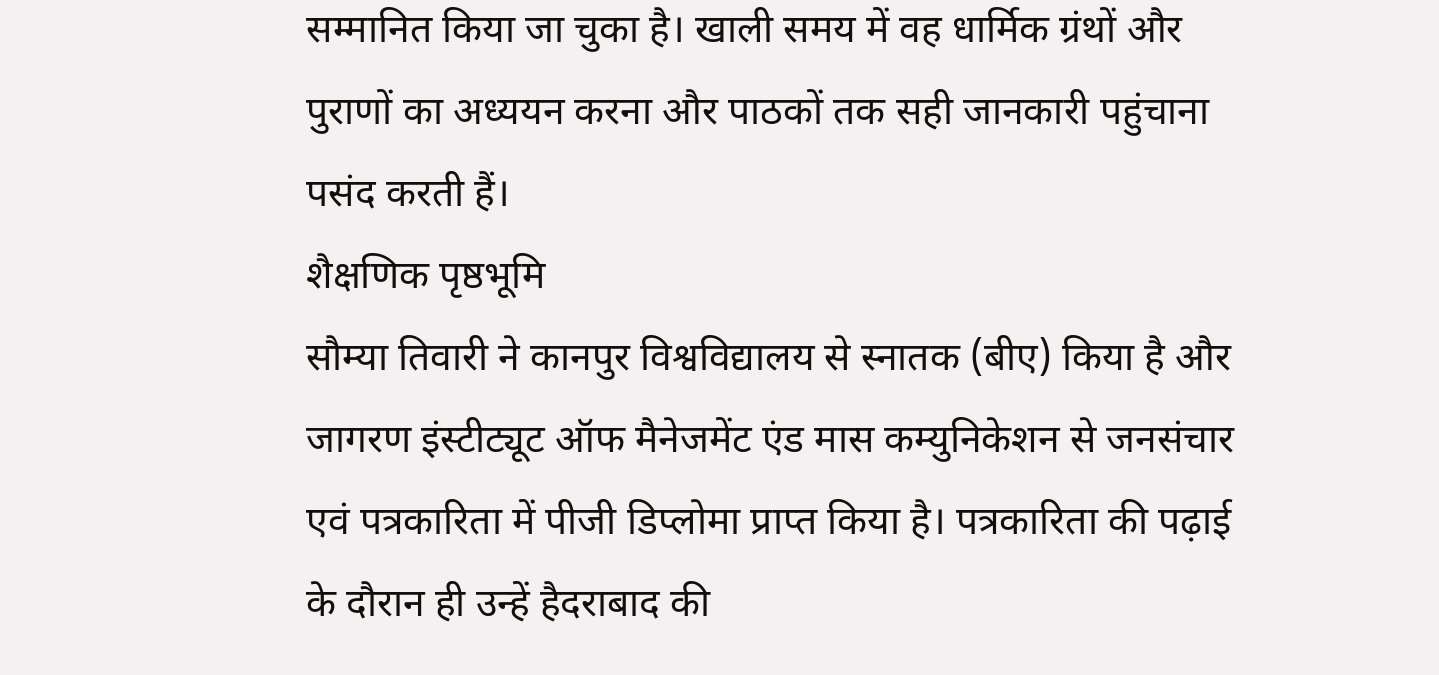सम्मानित किया जा चुका है। खाली समय में वह धार्मिक ग्रंथों और पुराणों का अध्ययन करना और पाठकों तक सही जानकारी पहुंचाना पसंद करती हैं।
शैक्षणिक पृष्ठभूमि
सौम्या तिवारी ने कानपुर विश्वविद्यालय से स्नातक (बीए) किया है और जागरण इंस्टीट्यूट ऑफ मैनेजमेंट एंड मास कम्युनिकेशन से जनसंचार एवं पत्रकारिता में पीजी डिप्लोमा प्राप्त किया है। पत्रकारिता की पढ़ाई के दौरान ही उन्हें हैदराबाद की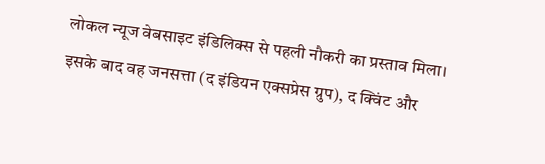लोकल न्यूज वेबसाइट इंडिलिक्स से पहली नौकरी का प्रस्ताव मिला।
इसके बाद वह जनसत्ता (द इंडियन एक्सप्रेस ग्रुप), द क्विंट और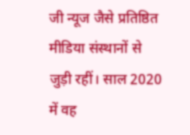जी न्यूज जैसे प्रतिष्ठित मीडिया संस्थानों से जुड़ी रहीं। साल 2020 में वह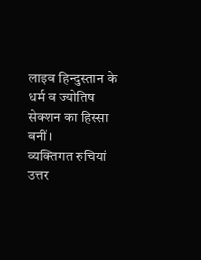लाइव हिन्दुस्तान के धर्म व ज्योतिष सेक्शन का हिस्सा बनीं।
व्यक्तिगत रुचियां
उत्तर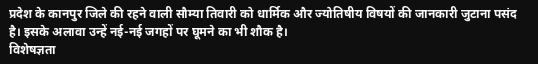प्रदेश के कानपुर जिले की रहने वाली सौम्या तिवारी को धार्मिक और ज्योतिषीय विषयों की जानकारी जुटाना पसंद है। इसके अलावा उन्हें नई-नई जगहों पर घूमने का भी शौक है।
विशेषज्ञता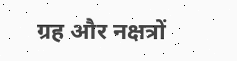ग्रह और नक्षत्रों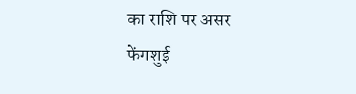का राशि पर असर
फेंगशुई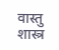वास्तु शास्त्र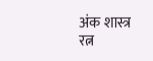अंक शास्त्र
रत्न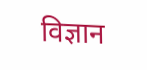विज्ञान